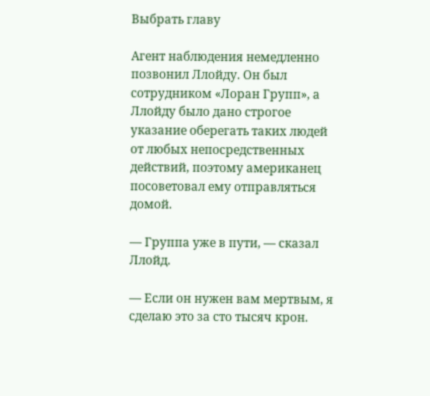Выбрать главу

Агент наблюдения немедленно позвонил Ллойду. Он был сотрудником «Лоран Групп», а Ллойду было дано строгое указание оберегать таких людей от любых непосредственных действий, поэтому американец посоветовал ему отправляться домой.

— Группа уже в пути, — сказал Ллойд.

— Если он нужен вам мертвым, я сделаю это за сто тысяч крон.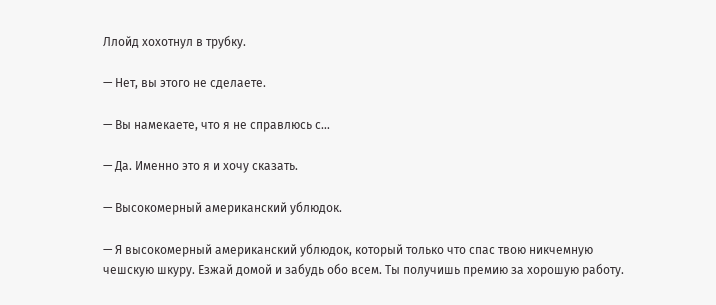Ллойд хохотнул в трубку.

— Нет, вы этого не сделаете.

— Вы намекаете, что я не справлюсь с…

— Да. Именно это я и хочу сказать.

— Высокомерный американский ублюдок.

— Я высокомерный американский ублюдок, который только что спас твою никчемную чешскую шкуру. Езжай домой и забудь обо всем. Ты получишь премию за хорошую работу.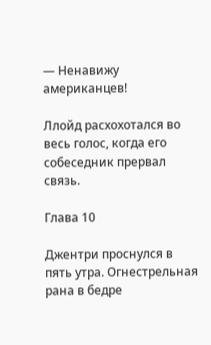— Ненавижу американцев!

Ллойд расхохотался во весь голос, когда его собеседник прервал связь.

Глава 10

Джентри проснулся в пять утра. Огнестрельная рана в бедре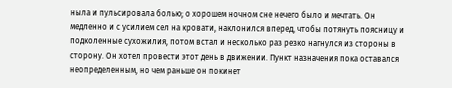ныла и пульсировала болью; о хорошем ночном сне нечего было и мечтать. Он медленно и с усилием сел на кровати, наклонился вперед, чтобы потянуть поясницу и подколенные сухожилия, потом встал и несколько раз резко нагнулся из стороны в сторону. Он хотел провести этот день в движении. Пункт назначения пока оставался неопределенным, но чем раньше он покинет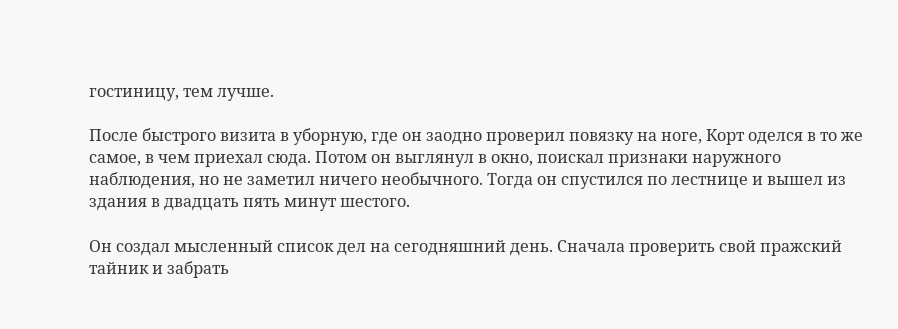гостиницу, тем лучше.

После быстрого визита в уборную, где он заодно проверил повязку на ноге, Корт оделся в то же самое, в чем приехал сюда. Потом он выглянул в окно, поискал признаки наружного наблюдения, но не заметил ничего необычного. Тогда он спустился по лестнице и вышел из здания в двадцать пять минут шестого.

Он создал мысленный список дел на сегодняшний день. Сначала проверить свой пражский тайник и забрать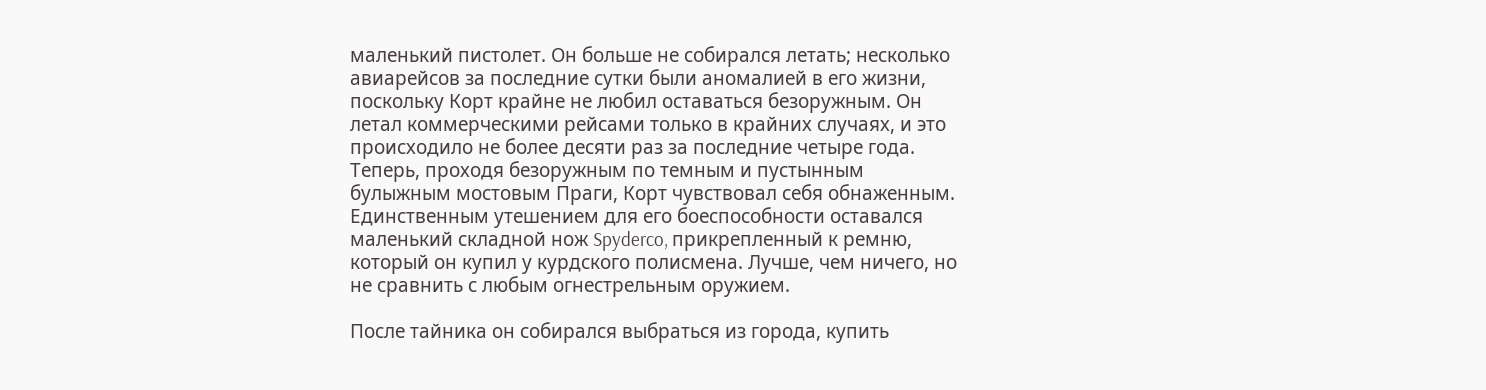маленький пистолет. Он больше не собирался летать; несколько авиарейсов за последние сутки были аномалией в его жизни, поскольку Корт крайне не любил оставаться безоружным. Он летал коммерческими рейсами только в крайних случаях, и это происходило не более десяти раз за последние четыре года. Теперь, проходя безоружным по темным и пустынным булыжным мостовым Праги, Корт чувствовал себя обнаженным. Единственным утешением для его боеспособности оставался маленький складной нож Spyderco, прикрепленный к ремню, который он купил у курдского полисмена. Лучше, чем ничего, но не сравнить с любым огнестрельным оружием.

После тайника он собирался выбраться из города, купить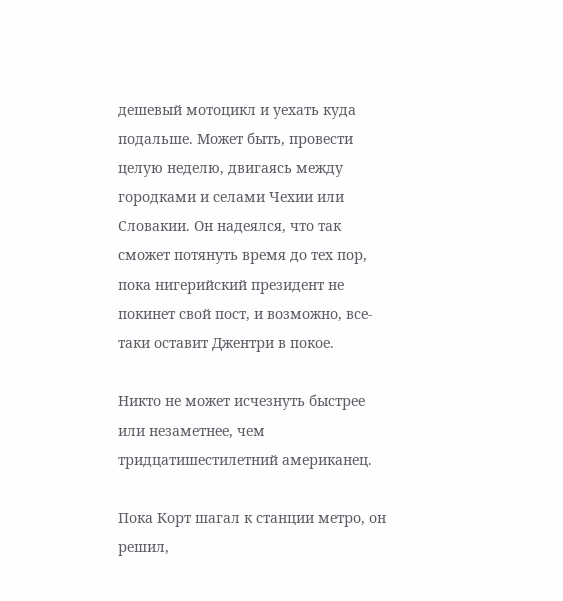дешевый мотоцикл и уехать куда подальше. Может быть, провести целую неделю, двигаясь между городками и селами Чехии или Словакии. Он надеялся, что так сможет потянуть время до тех пор, пока нигерийский президент не покинет свой пост, и возможно, все-таки оставит Джентри в покое.

Никто не может исчезнуть быстрее или незаметнее, чем тридцатишестилетний американец.

Пока Корт шагал к станции метро, он решил,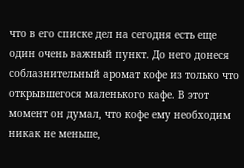что в его списке дел на сегодня есть еще один очень важный пункт. До него донеся соблазнительный аромат кофе из только что открывшегося маленького кафе. В этот момент он думал, что кофе ему необходим никак не меньше,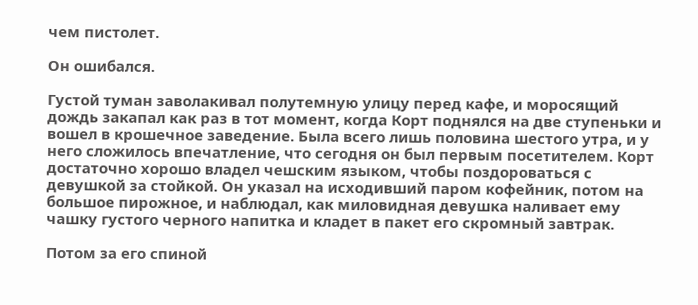чем пистолет.

Он ошибался.

Густой туман заволакивал полутемную улицу перед кафе, и моросящий дождь закапал как раз в тот момент, когда Корт поднялся на две ступеньки и вошел в крошечное заведение. Была всего лишь половина шестого утра, и у него сложилось впечатление, что сегодня он был первым посетителем. Корт достаточно хорошо владел чешским языком, чтобы поздороваться с девушкой за стойкой. Он указал на исходивший паром кофейник, потом на большое пирожное, и наблюдал, как миловидная девушка наливает ему чашку густого черного напитка и кладет в пакет его скромный завтрак.

Потом за его спиной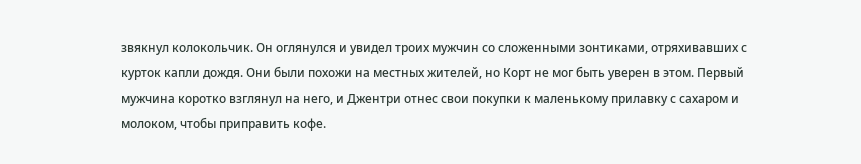звякнул колокольчик. Он оглянулся и увидел троих мужчин со сложенными зонтиками, отряхивавших с курток капли дождя. Они были похожи на местных жителей, но Корт не мог быть уверен в этом. Первый мужчина коротко взглянул на него, и Джентри отнес свои покупки к маленькому прилавку с сахаром и молоком, чтобы приправить кофе.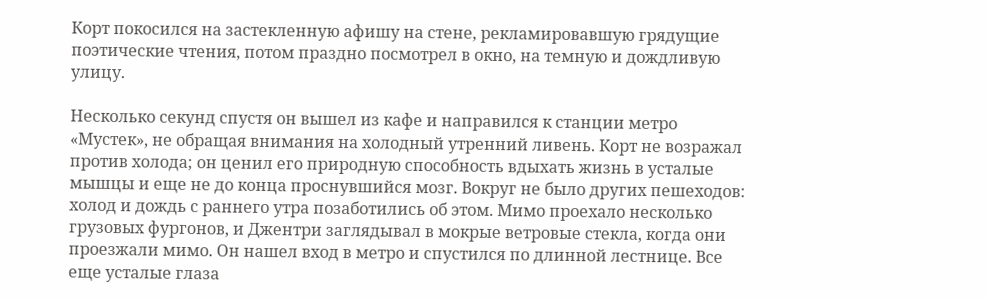Корт покосился на застекленную афишу на стене, рекламировавшую грядущие поэтические чтения, потом праздно посмотрел в окно, на темную и дождливую улицу.

Несколько секунд спустя он вышел из кафе и направился к станции метро «Мустек», не обращая внимания на холодный утренний ливень. Корт не возражал против холода; он ценил его природную способность вдыхать жизнь в усталые мышцы и еще не до конца проснувшийся мозг. Вокруг не было других пешеходов: холод и дождь с раннего утра позаботились об этом. Мимо проехало несколько грузовых фургонов, и Джентри заглядывал в мокрые ветровые стекла, когда они проезжали мимо. Он нашел вход в метро и спустился по длинной лестнице. Все еще усталые глаза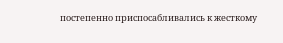постепенно приспосабливались к жесткому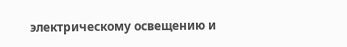электрическому освещению и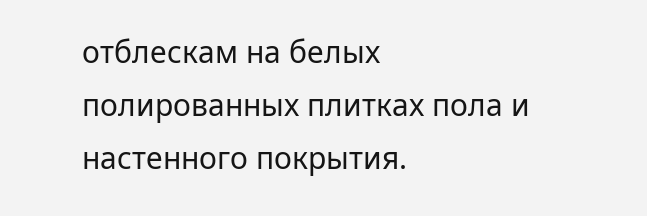отблескам на белых полированных плитках пола и настенного покрытия.